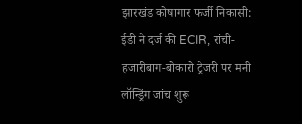झारखंड कोषागार फर्जी निकासी: ईडी ने दर्ज की ECIR, रांची-हजारीबाग-बोकारो ट्रेजरी पर मनी लॉन्ड्रिंग जांच शुरू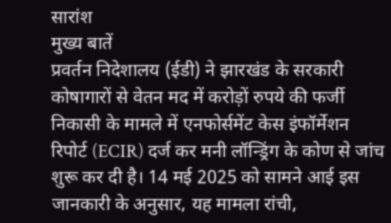सारांश
मुख्य बातें
प्रवर्तन निदेशालय (ईडी) ने झारखंड के सरकारी कोषागारों से वेतन मद में करोड़ों रुपये की फर्जी निकासी के मामले में एनफोर्समेंट केस इंफॉर्मेशन रिपोर्ट (ECIR) दर्ज कर मनी लॉन्ड्रिंग के कोण से जांच शुरू कर दी है। 14 मई 2025 को सामने आई इस जानकारी के अनुसार, यह मामला रांची,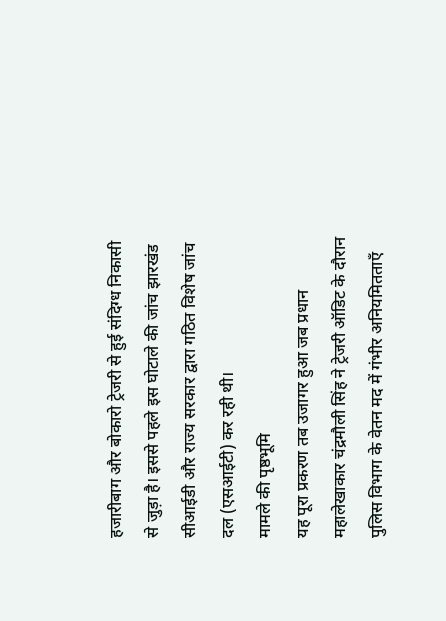हजारीबाग और बोकारो ट्रेजरी से हुई संदिग्ध निकासी से जुड़ा है। इससे पहले इस घोटाले की जांच झारखंड सीआईडी और राज्य सरकार द्वारा गठित विशेष जांच दल (एसआईटी) कर रही थी।
मामले की पृष्ठभूमि
यह पूरा प्रकरण तब उजागर हुआ जब प्रधान महालेखाकार चंद्रमौली सिंह ने ट्रेजरी ऑडिट के दौरान पुलिस विभाग के वेतन मद में गंभीर अनियमितताएँ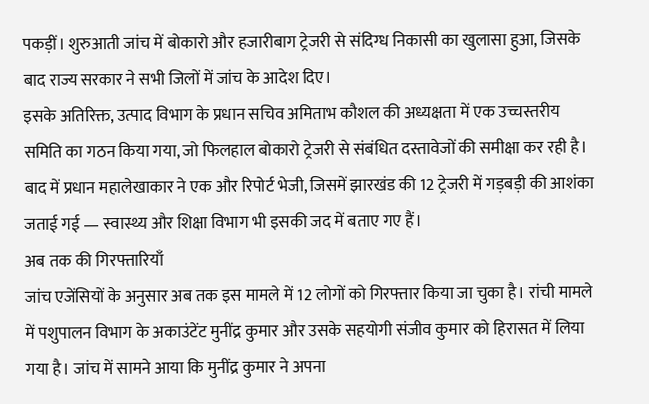पकड़ीं। शुरुआती जांच में बोकारो और हजारीबाग ट्रेजरी से संदिग्ध निकासी का खुलासा हुआ, जिसके बाद राज्य सरकार ने सभी जिलों में जांच के आदेश दिए।
इसके अतिरिक्त, उत्पाद विभाग के प्रधान सचिव अमिताभ कौशल की अध्यक्षता में एक उच्चस्तरीय समिति का गठन किया गया, जो फिलहाल बोकारो ट्रेजरी से संबंधित दस्तावेजों की समीक्षा कर रही है। बाद में प्रधान महालेखाकार ने एक और रिपोर्ट भेजी, जिसमें झारखंड की 12 ट्रेजरी में गड़बड़ी की आशंका जताई गई — स्वास्थ्य और शिक्षा विभाग भी इसकी जद में बताए गए हैं।
अब तक की गिरफ्तारियाँ
जांच एजेंसियों के अनुसार अब तक इस मामले में 12 लोगों को गिरफ्तार किया जा चुका है। रांची मामले में पशुपालन विभाग के अकाउंटेंट मुनींद्र कुमार और उसके सहयोगी संजीव कुमार को हिरासत में लिया गया है। जांच में सामने आया कि मुनींद्र कुमार ने अपना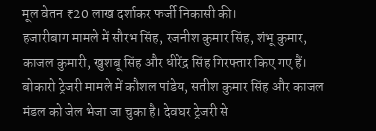मूल वेतन ₹20 लाख दर्शाकर फर्जी निकासी की।
हजारीबाग मामले में सौरभ सिंह, रजनीश कुमार सिंह, शंभू कुमार, काजल कुमारी, खुशबू सिंह और धीरेंद्र सिंह गिरफ्तार किए गए हैं। बोकारो ट्रेजरी मामले में कौशल पांडेय, सतीश कुमार सिंह और काजल मंडल को जेल भेजा जा चुका है। देवघर ट्रेजरी से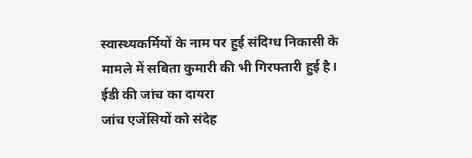स्वास्थ्यकर्मियों के नाम पर हुई संदिग्ध निकासी के मामले में सबिता कुमारी की भी गिरफ्तारी हुई है।
ईडी की जांच का दायरा
जांच एजेंसियों को संदेह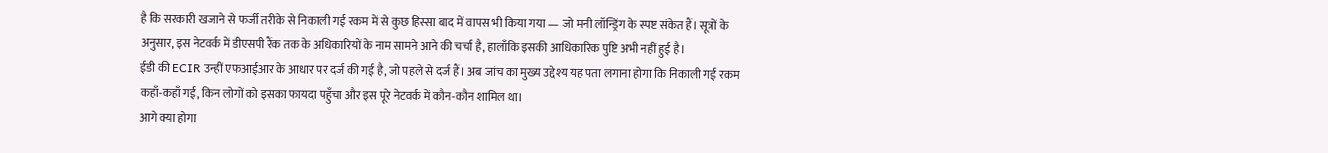है कि सरकारी खजाने से फर्जी तरीके से निकाली गई रकम में से कुछ हिस्सा बाद में वापस भी किया गया — जो मनी लॉन्ड्रिंग के स्पष्ट संकेत हैं। सूत्रों के अनुसार, इस नेटवर्क में डीएसपी रैंक तक के अधिकारियों के नाम सामने आने की चर्चा है, हालाँकि इसकी आधिकारिक पुष्टि अभी नहीं हुई है।
ईडी की ECIR उन्हीं एफआईआर के आधार पर दर्ज की गई है, जो पहले से दर्ज हैं। अब जांच का मुख्य उद्देश्य यह पता लगाना होगा कि निकाली गई रकम कहाँ-कहाँ गई, किन लोगों को इसका फायदा पहुँचा और इस पूरे नेटवर्क में कौन-कौन शामिल था।
आगे क्या होगा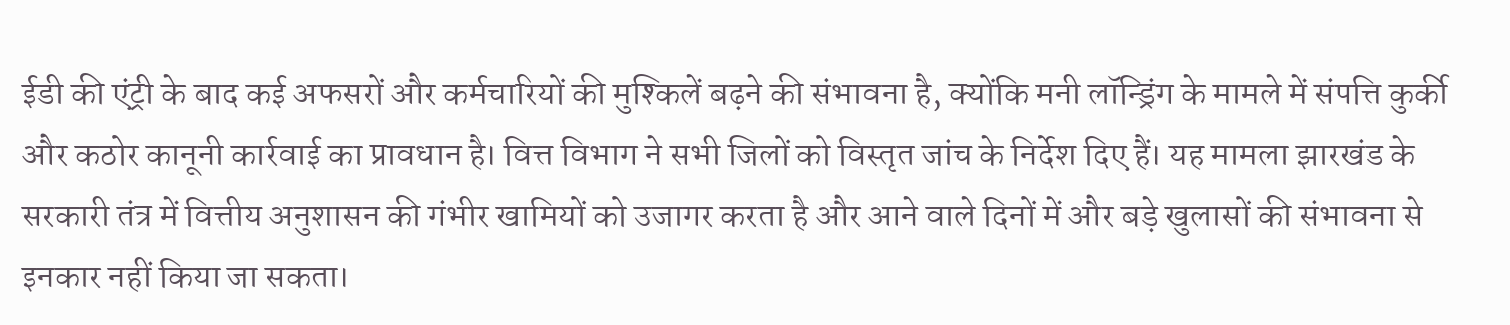ईडी की एंट्री के बाद कई अफसरों और कर्मचारियों की मुश्किलें बढ़ने की संभावना है, क्योंकि मनी लॉन्ड्रिंग के मामले में संपत्ति कुर्की और कठोर कानूनी कार्रवाई का प्रावधान है। वित्त विभाग ने सभी जिलों को विस्तृत जांच के निर्देश दिए हैं। यह मामला झारखंड के सरकारी तंत्र में वित्तीय अनुशासन की गंभीर खामियों को उजागर करता है और आने वाले दिनों में और बड़े खुलासों की संभावना से इनकार नहीं किया जा सकता।